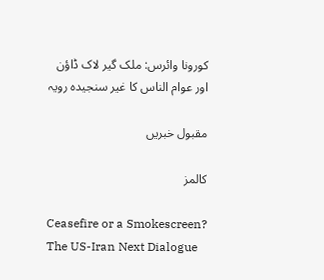کورونا وائرس: ملک گیر لاک ڈاؤن اور عوام الناس کا غیر سنجیدہ رویہ

مقبول خبریں

کالمز

Ceasefire or a Smokescreen? The US-Iran Next Dialogue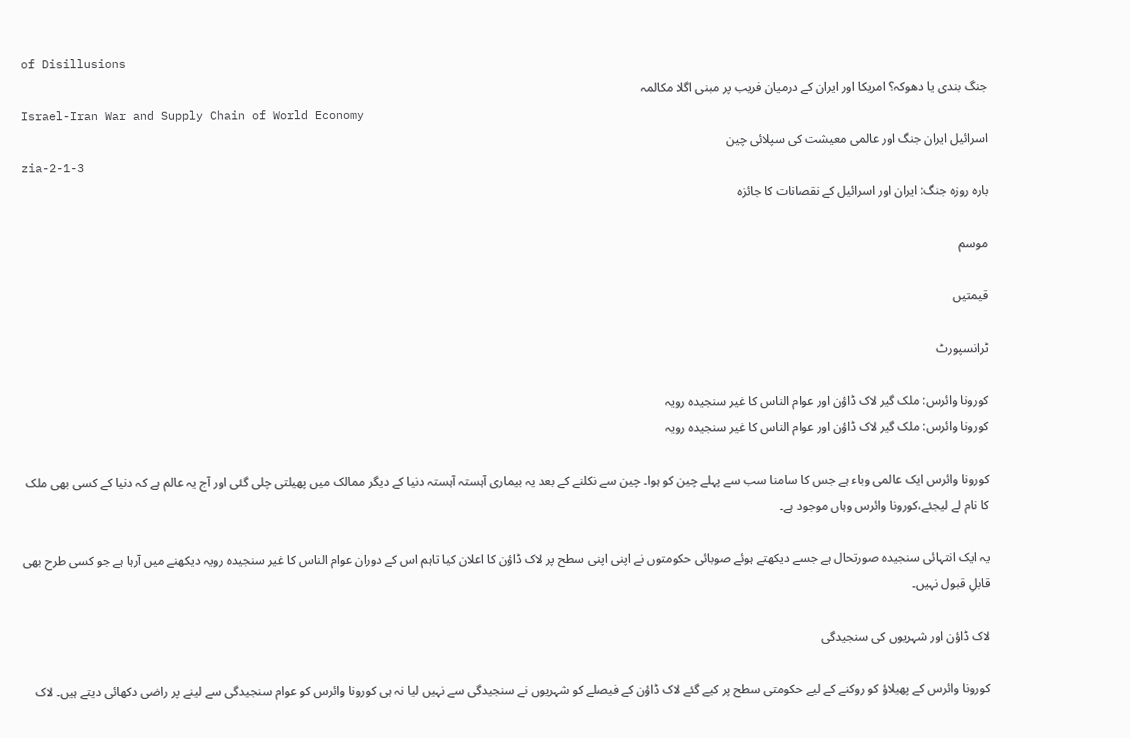of Disillusions
جنگ بندی یا دھوکہ؟ امریکا اور ایران کے درمیان فریب پر مبنی اگلا مکالمہ
Israel-Iran War and Supply Chain of World Economy
اسرائیل ایران جنگ اور عالمی معیشت کی سپلائی چین
zia-2-1-3
بارہ روزہ جنگ: ایران اور اسرائیل کے نقصانات کا جائزہ

موسم

قیمتیں

ٹرانسپورٹ

کورونا وائرس: ملک گیر لاک ڈاؤن اور عوام الناس کا غیر سنجیدہ رویہ
کورونا وائرس: ملک گیر لاک ڈاؤن اور عوام الناس کا غیر سنجیدہ رویہ

کورونا وائرس ایک عالمی وباء ہے جس کا سامنا سب سے پہلے چین کو ہوا۔ چین سے نکلنے کے بعد یہ بیماری آہستہ آہستہ دنیا کے دیگر ممالک میں پھیلتی چلی گئی اور آج یہ عالم ہے کہ دنیا کے کسی بھی ملک کا نام لے لیجئے،کورونا وائرس وہاں موجود ہے۔

یہ ایک انتہائی سنجیدہ صورتحال ہے جسے دیکھتے ہوئے صوبائی حکومتوں نے اپنی اپنی سطح پر لاک ڈاؤن کا اعلان کیا تاہم اس کے دوران عوام الناس کا غیر سنجیدہ رویہ دیکھنے میں آرہا ہے جو کسی طرح بھی قابلِ قبول نہیں۔

لاک ڈاؤن اور شہریوں کی سنجیدگی

کورونا وائرس کے پھیلاؤ کو روکنے کے لیے حکومتی سطح پر کیے گئے لاک ڈاؤن کے فیصلے کو شہریوں نے سنجیدگی سے نہیں لیا نہ ہی کورونا وائرس کو عوام سنجیدگی سے لینے پر راضی دکھائی دیتے ہیں۔ لاک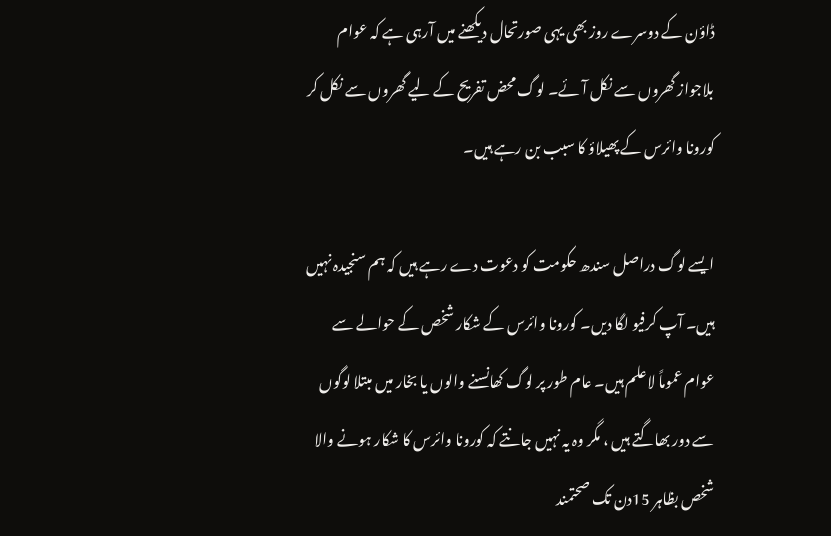ڈاؤن کے دوسرے روز بھی یہی صورتحال دیکھنے میں آرہی ہے کہ عوام بلاجواز گھروں سے نکل آئے۔ لوگ محض تفریح کے لیے گھروں سے نکل کر کورونا وائرس کے پھیلاؤ کا سبب بن رہے ہیں۔

ایسے لوگ دراصل سندھ حکومت کو دعوت دے رہے ہیں کہ ہم سنجیدہ نہیں ہیں۔ آپ کرفیو لگا دیں۔ کورونا وائرس کے شکار شخص کے حوالے سے عوام عموماً لاعلم ہیں۔ عام طور پر لوگ کھانسنے والوں یا بخار میں مبتلا لوگوں سے دور بھاگتے ہیں ، مگر وہ یہ نہیں جانتے کہ کورونا وائرس کا شکار ہونے والا شخص بظاہر 15دن تک صحتمند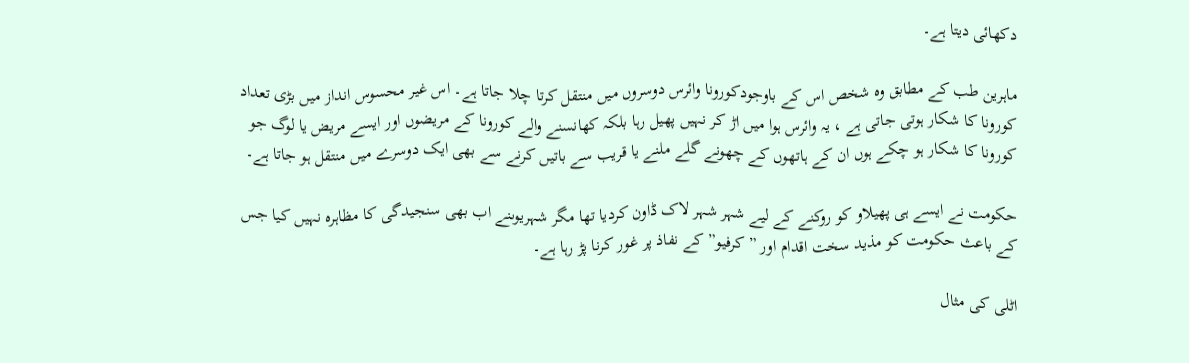دکھائی دیتا ہے۔

ماہرین طب کے مطابق وہ شخص اس کے باوجودکورونا وائرس دوسروں میں منتقل کرتا چلا جاتا ہے۔ اس غیر محسوس انداز میں بڑی تعداد کورونا کا شکار ہوتی جاتی ہے ، یہ وائرس ہوا میں اڑ کر نہیں پھیل رہا بلکہ کھانسنے والے کورونا کے مریضوں اور ایسے مریض یا لوگ جو کورونا کا شکار ہو چکے ہوں ان کے ہاتھوں کے چھونے گلے ملنے یا قریب سے باتیں کرنے سے بھی ایک دوسرے میں منتقل ہو جاتا ہے۔

حکومت نے ایسے ہی پھیلاو کو روکنے کے لیے شہر شہر لاک ڈاون کردیا تھا مگر شہریوںنے اب بھی سنجیدگی کا مظاہرہ نہیں کیا جس کے باعث حکومت کو مذید سخت اقدام اور ” کرفیو” کے نفاذ پر غور کرنا پڑ رہا ہے۔

اٹلی کی مثال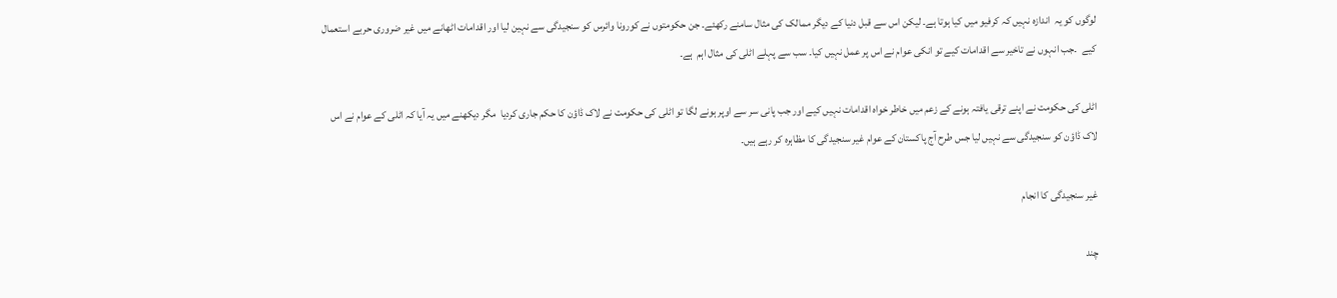لوگوں کو یہ  اندازہ نہیں کہ کرفیو میں کیا ہوتا ہے۔ لیکن اس سے قبل دنیا کے دیگر ممالک کی مثال سامنے رکھئے۔ جن حکومتوں نے کورونا وائرس کو سنجیدگی سے نہین لیا اور اقدامات اٹھانے میں غیر ضروری حربے استعمال کیے  ۔جب انہوں نے تاخیر سے اقدامات کیے تو انکی عوام نے اس پر عمل نہیں کیا۔ سب سے پہلے اٹلی کی مثال اہم  ہے۔

اٹلی کی حکومت نے اپنے ترقی یافتہ ہونے کے زعم میں خاطر خواہ اقدامات نہیں کیے اور جب پانی سر سے اوپر ہونے لگا تو اٹلی کی حکومت نے لاک ڈاؤن کا حکم جاری کردیا  مگر دیکھنے میں یہ آیا کہ اٹلی کے عوام نے اس لاک ڈاؤن کو سنجیدگی سے نہیں لیا جس طرح آج پاکستان کے عوام غیر سنجیدگی کا مظاہرہ کر رہے ہیں۔

غیر سنجیدگی کا انجام

چند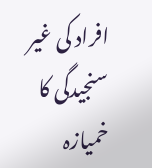افراد کی غیر سنجیدگی کا خمیازہ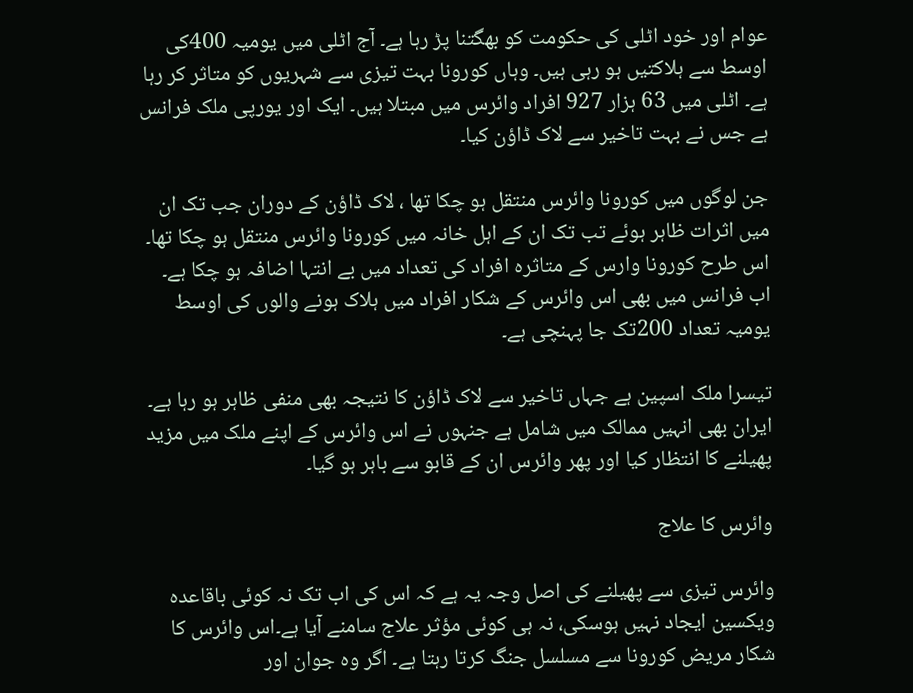عوام اور خود اٹلی کی حکومت کو بھگتنا پڑ رہا ہے۔ آج اٹلی میں یومیہ 400کی اوسط سے ہلاکتیں ہو رہی ہیں۔ وہاں کورونا بہت تیزی سے شہریوں کو متاثر کر رہا ہے۔ اٹلی میں 63 ہزار 927 افراد وائرس میں مبتلا ہیں۔ ایک اور یورپی ملک فرانس ہے جس نے بہت تاخیر سے لاک ڈاؤن کیا۔

جن لوگوں میں کورونا وائرس منتقل ہو چکا تھا ، لاک ڈاؤن کے دوران جب تک ان میں اثرات ظاہر ہوئے تب تک ان کے اہل خانہ میں کورونا وائرس منتقل ہو چکا تھا۔ اس طرح کورونا وارس کے متاثرہ افراد کی تعداد میں بے انتہا اضافہ ہو چکا ہے۔ اب فرانس میں بھی اس وائرس کے شکار افراد میں ہلاک ہونے والوں کی اوسط یومیہ تعداد 200تک جا پہنچی ہے۔

تیسرا ملک اسپین ہے جہاں تاخیر سے لاک ڈاؤن کا نتیجہ بھی منفی ظاہر ہو رہا ہے۔ ایران بھی انہیں ممالک میں شامل ہے جنہوں نے اس وائرس کے اپنے ملک میں مزید پھیلنے کا انتظار کیا اور پھر وائرس ان کے قابو سے باہر ہو گیا۔

وائرس کا علاج

وائرس تیزی سے پھیلنے کی اصل وجہ یہ ہے کہ اس کی اب تک نہ کوئی باقاعدہ ویکسین ایجاد نہیں ہوسکی، نہ ہی کوئی مؤثر علاج سامنے آیا ہے۔اس وائرس کا شکار مریض کورونا سے مسلسل جنگ کرتا رہتا ہے۔ اگر وہ جوان اور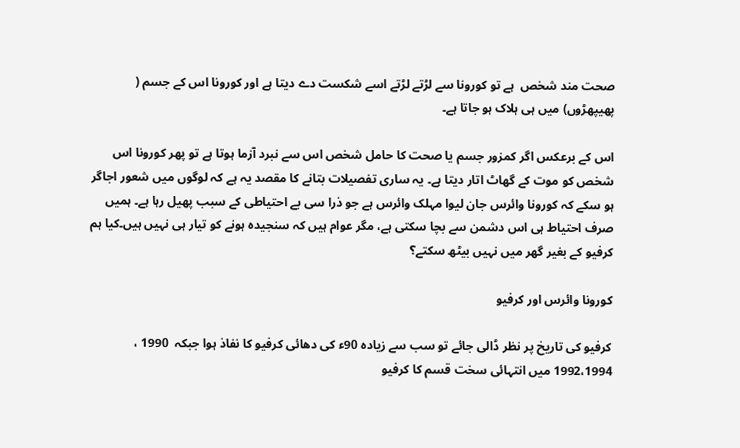صحت مند شخص  ہے تو کورونا سے لڑتے لڑتے اسے شکست دے دیتا ہے اور کورونا اس کے جسم ( پھیپھڑوں) میں ہی ہلاک ہو جاتا ہے۔

اس کے برعکس اگر کمزور جسم یا صحت کا حامل شخص اس سے نبرد آزما ہوتا ہے تو پھر کورونا اس شخص کو موت کے گھاٹ اتار دیتا ہے۔ یہ ساری تفصیلات بتانے کا مقصد یہ ہے کہ لوگوں میں شعور اجاگر ہو سکے کہ کورونا وائرس جان لیوا مہلک وائرس ہے جو ذرا سی بے احتیاطی کے سبب پھیل رہا ہے۔ ہمیں صرف احتیاط ہی اس دشمن سے بچا سکتی ہے، مگر عوام ہیں کہ سنجیدہ ہونے کو تیار ہی نہیں ہیں۔کیا ہم کرفیو کے بغیر گھر میں نہیں بیٹھ سکتے؟

کورونا وائرس اور کرفیو

کرفیو کی تاریخ پر نظر ڈالی جائے تو سب سے زیادہ 90ء کی دھائی کرفیو کا نفاذ ہوا جبکہ  1990 ، 1992،1994 میں انتہائی سخت قسم کا کرفیو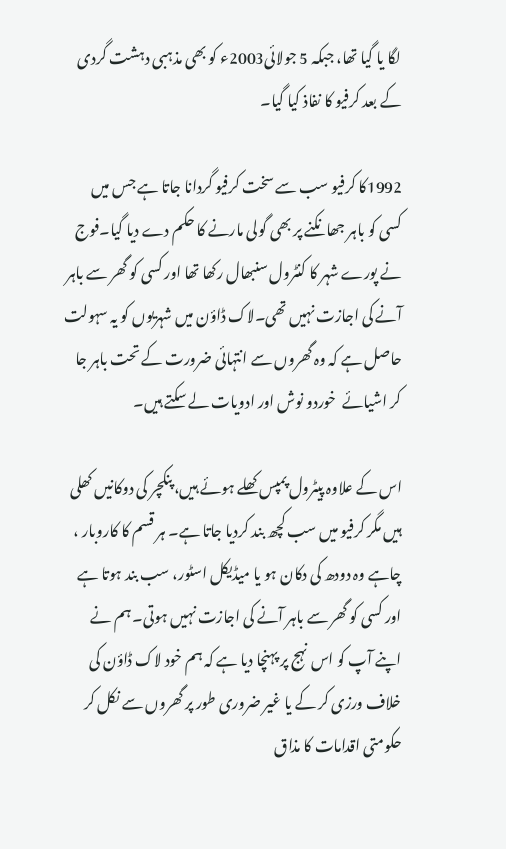لگا یا گیا تھا، جبکہ 5 جولائی2003ء کو بھی مذہبی دہشت گردی کے بعد کرفیو کا نفاذ کیا گیا۔

1992کا کرفیو سب سے سخت کرفیو گردانا جاتا ہے جس میں کسی کو باہر جھانکنے پر بھی گولی مارنے کا حکم دے دیا گیا۔فوج نے پورے شہر کا کنٹرول سنبھال رکھا تھا اور کسی کو گھر سے باہر آنے کی اجازت نہیں تھی۔لاک ڈاؤن میں شہریوں کو یہ سہولت حاصل ہے کہ وہ گھروں سے انتہائی ضرورت کے تحت باہر جا کر اشیائے  خوردو نوش اور ادویات لے سکتے ہیں۔

اس کے علاوہ پیٹرول پمپس کھلے ہوئے ہیں، پنکچر کی دوکانیں کھلی ہیں مگر کرفیو میں سب کچھ بند کردیا جاتا ہے۔ ہر قسم کا کاروبار ، چاہے وہ دودھ کی دکان ہو یا میڈیکل اسٹور، سب بند ہوتا ہے اور کسی کو گھر سے باہر آنے کی اجازت نہیں ہوتی۔ ہم نے اپنے آپ کو اس نہج پر پہنچا دیا ہے کہ ہم خود لاک ڈاؤن کی خلاف ورزی کر کے یا غیر ضروری طور پر گھروں سے نکل کر حکومتی اقدامات کا مذاق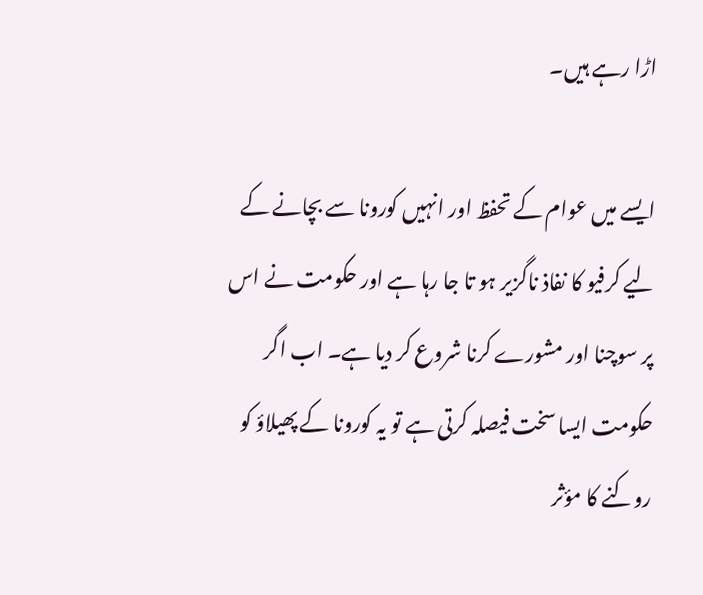اڑا رہے ہیں۔

ایسے میں عوام کے تحفظ اور انہیں کورونا سے بچانے کے لیے کرفیو کا نفاذ ناگزیر ہو تا جا رہا ہے اور حکومت نے اس پر سوچنا اور مشورے کرنا شروع کر دیا ہے۔ اب اگر حکومت ایسا سخت فیصلہ کرتی ہے تو یہ کورونا کے پھیلاؤ کو روکنے کا مؤثر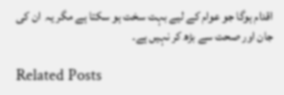اقدام ہوگا جو عوام کے لیے بہت سخت ہو سکتا ہے مگر یہ  ان کی جان اور صحت سے بڑھ کر نہیں ہے۔

Related Posts